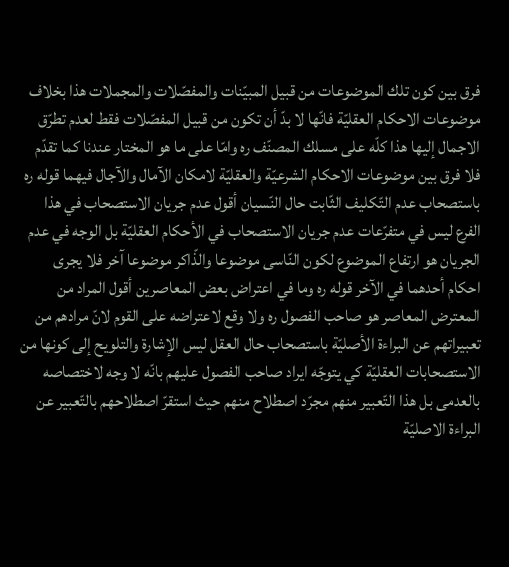فرق بين كون تلك الموضوعات من قبيل المبيّنات والمفصّلات والمجملات هذا بخلاف موضوعات الاحكام العقليّة فانّها لا بدّ أن تكون من قبيل المفصّلات فقط لعدم تطرّق الاجمال إليها هذا كلّه على مسلك المصنّف ره وامّا على ما هو المختار عندنا كما تقدّم فلا فرق بين موضوعات الاحكام الشرعيّة والعقليّة لامكان الآمال والآجال فيهما قوله ره باستصحاب عدم التّكليف الثّابت حال النّسيان أقول عدم جريان الاستصحاب في هذا الفرع ليس في متفرّعات عدم جريان الاستصحاب في الأحكام العقليّة بل الوجه في عدم الجريان هو ارتفاع الموضوع لكون النّاسى موضوعا والذّاكر موضوعا آخر فلا يجرى احكام أحدهما في الآخر قوله ره وما في اعتراض بعض المعاصرين أقول المراد من المعترض المعاصر هو صاحب الفصول ره ولا وقع لاعتراضه على القوم لانّ مرادهم من تعبيراتهم عن البراءة الأصليّة باستصحاب حال العقل ليس الإشارة والتلويح إلى كونها من الاستصحابات العقليّة كي يتوجّه ايراد صاحب الفصول عليهم بانّه لا وجه لاختصاصه بالعدمى بل هذا التّعبير منهم مجرّد اصطلاح منهم حيث استقرّ اصطلاحهم بالتّعبير عن البراءة الاصليّة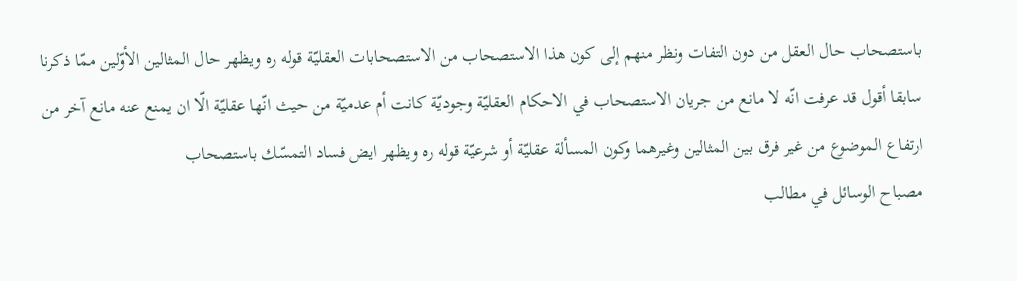باستصحاب حال العقل من دون التفات ونظر منهم إلى كون هذا الاستصحاب من الاستصحابات العقليّة قوله ره ويظهر حال المثالين الأوّلين ممّا ذكرنا سابقا أقول قد عرفت انّه لا مانع من جريان الاستصحاب في الاحكام العقليّة وجوديّة كانت أم عدميّة من حيث انّها عقليّة الّا ان يمنع عنه مانع آخر من ارتفاع الموضوع من غير فرق بين المثالين وغيرهما وكون المسألة عقليّة أو شرعيّة قوله ره ويظهر ايض فساد التمسّك باستصحاب
مصباح الوسائل في مطالب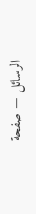الرسائل — صفحة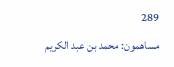289
مساهمون: محمد بن عبد الكريم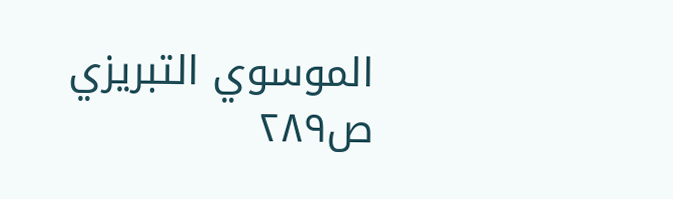الموسوي التبريزي
ص٢٨٩